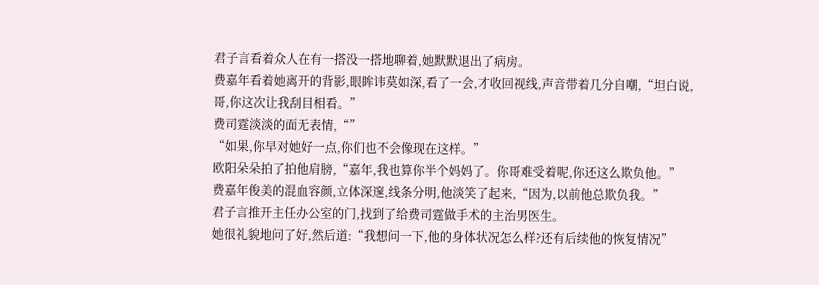君子言看着众人在有一搭没一搭地聊着,她默默退出了病房。
费嘉年看着她离开的背影,眼眸讳莫如深,看了一会,才收回视线,声音带着几分自嘲,“坦白说,哥,你这次让我刮目相看。”
费司霆淡淡的面无表情,“”
“如果,你早对她好一点,你们也不会像现在这样。”
欧阳朵朵拍了拍他肩膀,“嘉年,我也算你半个妈妈了。你哥难受着呢,你还这么欺负他。”
费嘉年俊美的混血容颜,立体深邃,线条分明,他淡笑了起来,“因为,以前他总欺负我。”
君子言推开主任办公室的门,找到了给费司霆做手术的主治男医生。
她很礼貌地问了好,然后道:“我想问一下,他的身体状况怎么样?还有后续他的恢复情况”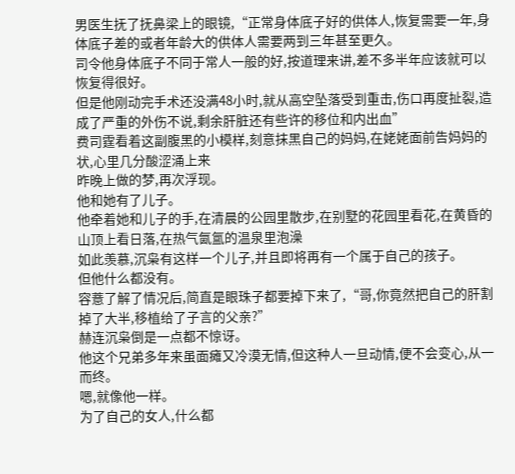男医生抚了抚鼻梁上的眼镜,“正常身体底子好的供体人,恢复需要一年,身体底子差的或者年龄大的供体人需要两到三年甚至更久。
司令他身体底子不同于常人一般的好,按道理来讲,差不多半年应该就可以恢复得很好。
但是他刚动完手术还没满48小时,就从高空坠落受到重击,伤口再度扯裂,造成了严重的外伤不说,剩余肝脏还有些许的移位和内出血”
费司霆看着这副腹黑的小模样,刻意抹黑自己的妈妈,在姥姥面前告妈妈的状,心里几分酸涩涌上来
昨晚上做的梦,再次浮现。
他和她有了儿子。
他牵着她和儿子的手,在清晨的公园里散步,在别墅的花园里看花,在黄昏的山顶上看日落,在热气氤氲的温泉里泡澡
如此羡慕,沉枭有这样一个儿子,并且即将再有一个属于自己的孩子。
但他什么都没有。
容薏了解了情况后,简直是眼珠子都要掉下来了,“哥,你竟然把自己的肝割掉了大半,移植给了子言的父亲?”
赫连沉枭倒是一点都不惊讶。
他这个兄弟多年来虽面瘫又冷漠无情,但这种人一旦动情,便不会变心,从一而终。
嗯,就像他一样。
为了自己的女人,什么都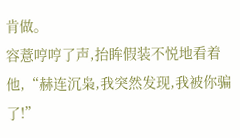肯做。
容薏哼哼了声,抬眸假装不悦地看着他,“赫连沉枭,我突然发现,我被你骗了!”